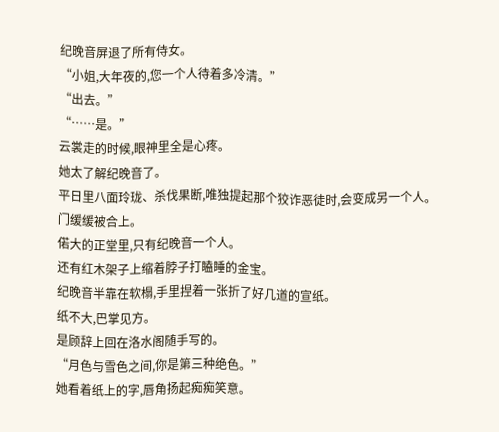纪晚音屏退了所有侍女。
“小姐,大年夜的,您一个人待着多冷清。”
“出去。”
“……是。”
云裳走的时候,眼神里全是心疼。
她太了解纪晚音了。
平日里八面玲珑、杀伐果断,唯独提起那个狡诈恶徒时,会变成另一个人。
门缓缓被合上。
偌大的正堂里,只有纪晚音一个人。
还有红木架子上缩着脖子打瞌睡的金宝。
纪晚音半靠在软榻,手里捏着一张折了好几道的宣纸。
纸不大,巴掌见方。
是顾辞上回在洛水阁随手写的。
“月色与雪色之间,你是第三种绝色。”
她看着纸上的字,唇角扬起痴痴笑意。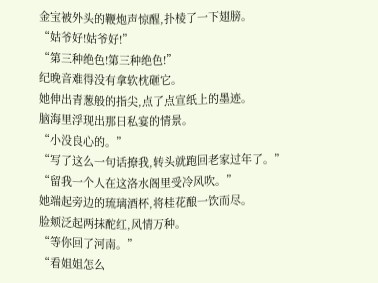金宝被外头的鞭炮声惊醒,扑棱了一下翅膀。
“姑爷好!姑爷好!”
“第三种绝色!第三种绝色!”
纪晚音难得没有拿软枕砸它。
她伸出青葱般的指尖,点了点宣纸上的墨迹。
脑海里浮现出那日私宴的情景。
“小没良心的。”
“写了这么一句话撩我,转头就跑回老家过年了。”
“留我一个人在这洛水阁里受冷风吹。”
她端起旁边的琉璃酒杯,将桂花酿一饮而尽。
脸颊泛起两抹酡红,风情万种。
“等你回了河南。”
“看姐姐怎么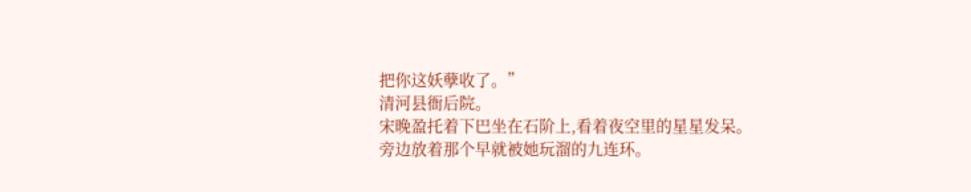把你这妖孽收了。”
清河县衙后院。
宋晚盈托着下巴坐在石阶上,看着夜空里的星星发呆。
旁边放着那个早就被她玩溜的九连环。